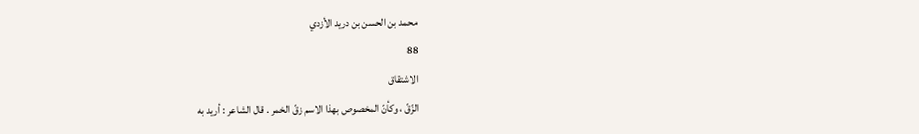محمد بن الحسن بن دريد الأزدي
88
الاشتقاق
الزّقّ ، وكأنّ المخصوص بهذا الاسم زقّ الخمر . قال الشاعر : أريد به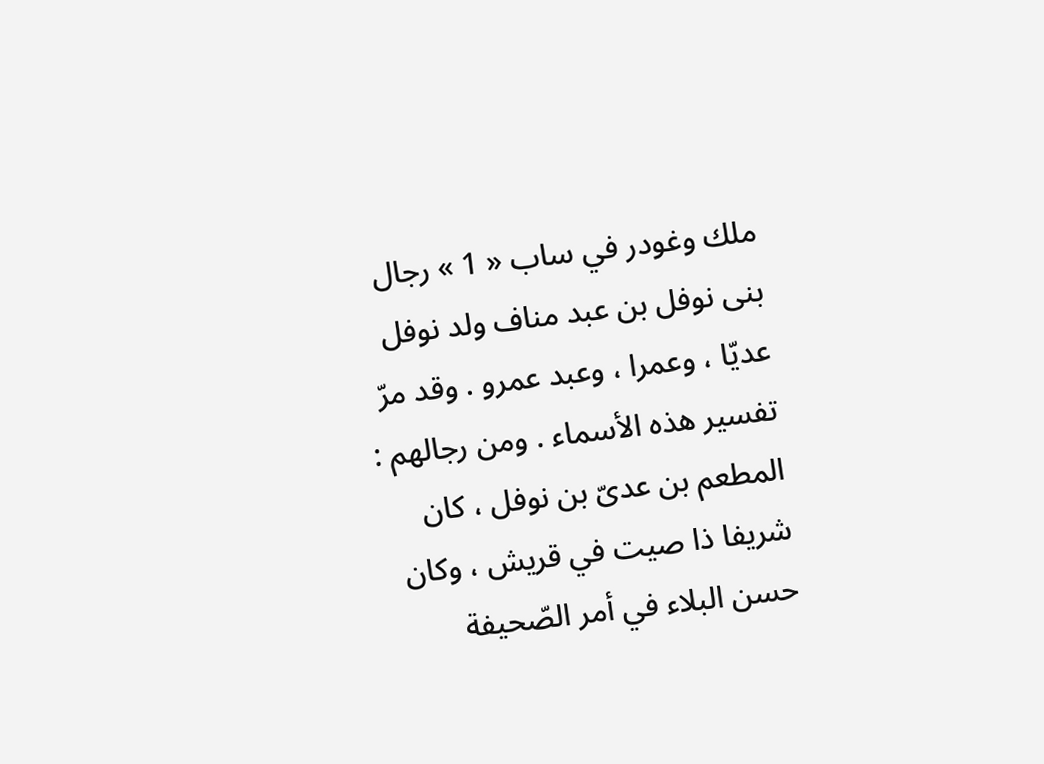ملك وغودر في ساب « 1 » رجال بنى نوفل بن عبد مناف ولد نوفل عديّا ، وعمرا ، وعبد عمرو . وقد مرّ تفسير هذه الأسماء . ومن رجالهم : المطعم بن عدىّ بن نوفل ، كان شريفا ذا صيت في قريش ، وكان حسن البلاء في أمر الصّحيفة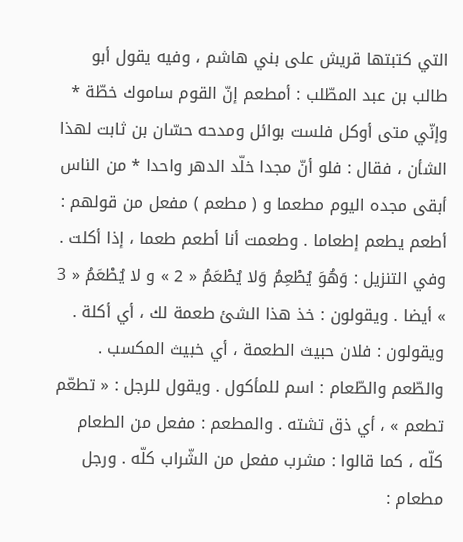التي كتبتها قريش على بني هاشم ، وفيه يقول أبو طالب بن عبد المطّلب : أمطعم إنّ القوم ساموك خطّة * وإنّي متى أوكل فلست بوائل ومدحه حسّان بن ثابت لهذا الشأن ، فقال : فلو أنّ مجدا خلّد الدهر واحدا * من الناس أبقى مجده اليوم مطعما و ( مطعم ) مفعل من قولهم : أطعم يطعم إطعاما . وطعمت أنا أطعم طعما ، إذا أكلت . وفي التنزيل : وَهُوَ يُطْعِمُ وَلا يُطْعَمُ « 2 » و لا يُطْعَمُ « 3 » أيضا . ويقولون : خذ هذا الشئ طعمة لك ، أي أكلة . ويقولون : فلان حبيث الطعمة ، أي خبيث المكسب . والطّعم والطّعام : اسم للمأكول . ويقول للرجل : « تطعّم تطعم » ، أي ذق تشته . والمطعم : مفعل من الطعام كلّه ، كما قالوا : مشرب مفعل من الشّراب كلّه . ورجل مطعام :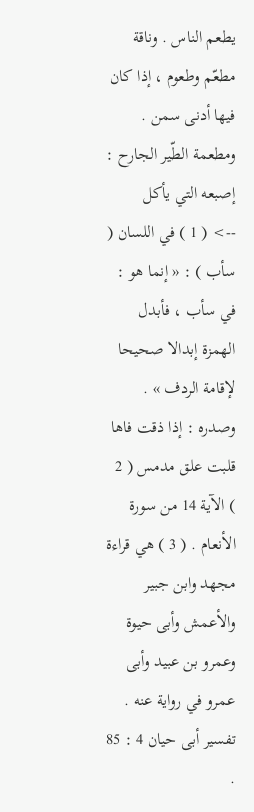يطعم الناس . وناقة مطعّم وطعوم ، إذا كان فيها أدنى سمن . ومطعمة الطّير الجارح : إصبعه التي يأكل
--> ( 1 ) في اللسان ( سأب ) : « إنما هو : في سأب ، فأبدل الهمزة إبدالا صحيحا لإقامة الردف » . وصدره : إذا ذقت فاها قلبت علق مدمس ( 2 ) الآية 14 من سورة الأنعام . ( 3 ) هي قراءة مجهد وابن جبير والأعمش وأبى حيوة وعمرو بن عبيد وأبى عمرو في رواية عنه . تفسير أبى حيان 4 : 85 .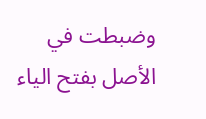وضبطت في الأصل بفتح الياء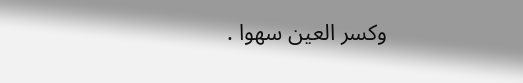وكسر العين سهوا .